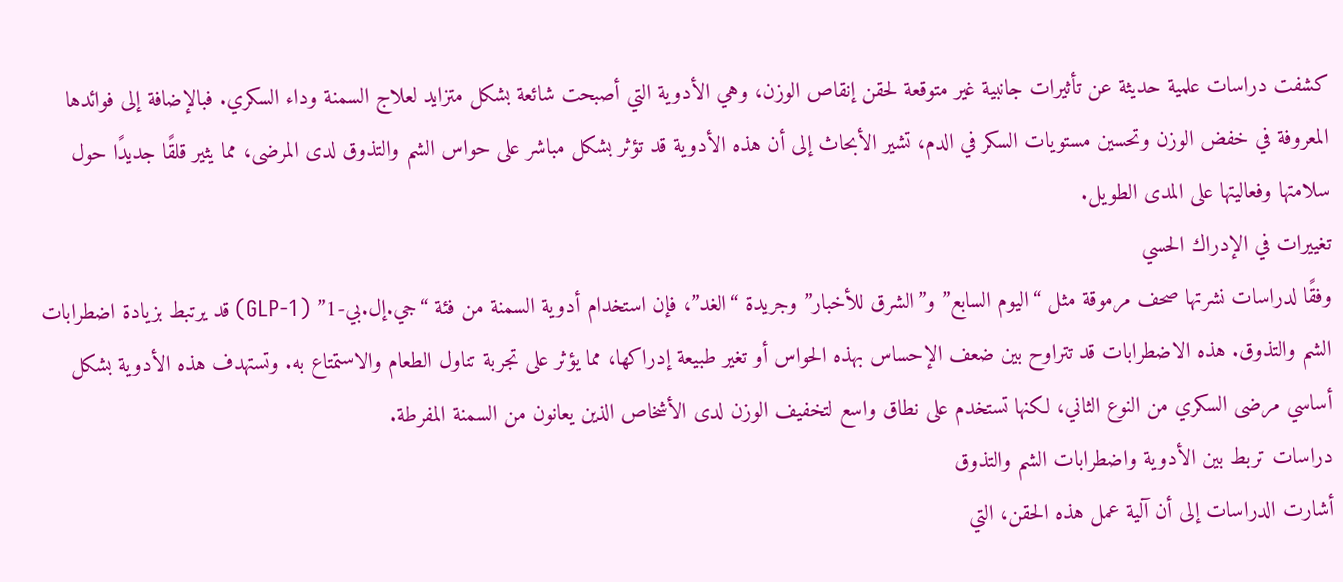كشفت دراسات علمية حديثة عن تأثيرات جانبية غير متوقعة لحقن إنقاص الوزن، وهي الأدوية التي أصبحت شائعة بشكل متزايد لعلاج السمنة وداء السكري. فبالإضافة إلى فوائدها المعروفة في خفض الوزن وتحسين مستويات السكر في الدم، تشير الأبحاث إلى أن هذه الأدوية قد تؤثر بشكل مباشر على حواس الشم والتذوق لدى المرضى، مما يثير قلقًا جديدًا حول سلامتها وفعاليتها على المدى الطويل.
تغييرات في الإدراك الحسي
وفقًا لدراسات نشرتها صحف مرموقة مثل “اليوم السابع” و”الشرق للأخبار” وجريدة “الغد”، فإن استخدام أدوية السمنة من فئة “جي.إل.بي-1” (GLP-1) قد يرتبط بزيادة اضطرابات الشم والتذوق. هذه الاضطرابات قد تتراوح بين ضعف الإحساس بهذه الحواس أو تغير طبيعة إدراكها، مما يؤثر على تجربة تناول الطعام والاستمتاع به. وتستهدف هذه الأدوية بشكل أساسي مرضى السكري من النوع الثاني، لكنها تستخدم على نطاق واسع لتخفيف الوزن لدى الأشخاص الذين يعانون من السمنة المفرطة.
دراسات تربط بين الأدوية واضطرابات الشم والتذوق
أشارت الدراسات إلى أن آلية عمل هذه الحقن، التي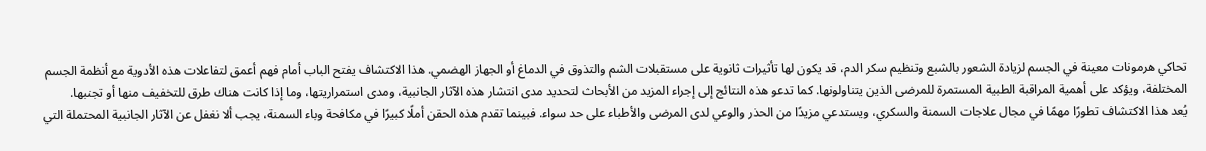تحاكي هرمونات معينة في الجسم لزيادة الشعور بالشبع وتنظيم سكر الدم، قد يكون لها تأثيرات ثانوية على مستقبلات الشم والتذوق في الدماغ أو الجهاز الهضمي. هذا الاكتشاف يفتح الباب أمام فهم أعمق لتفاعلات هذه الأدوية مع أنظمة الجسم المختلفة، ويؤكد على أهمية المراقبة الطبية المستمرة للمرضى الذين يتناولونها. كما تدعو هذه النتائج إلى إجراء المزيد من الأبحاث لتحديد مدى انتشار هذه الآثار الجانبية، ومدى استمراريتها، وما إذا كانت هناك طرق للتخفيف منها أو تجنبها.
يُعد هذا الاكتشاف تطورًا مهمًا في مجال علاجات السمنة والسكري، ويستدعي مزيدًا من الحذر والوعي لدى المرضى والأطباء على حد سواء. فبينما تقدم هذه الحقن أملًا كبيرًا في مكافحة وباء السمنة، يجب ألا نغفل عن الآثار الجانبية المحتملة التي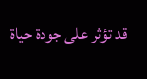قد تؤثر على جودة حياة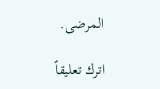المرضى.

اترك تعليقاً